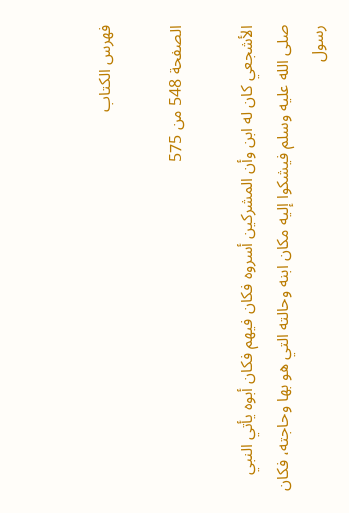فهرس الكتاب

الصفحة 548 من 575

الأشجعي كان له ابن وأن المشركين أسروه فكان فيهم فكان أبوه يأتي النبي صلى الله عليه وسلم فيشكوا إليه مكان ابنه وحالته التي هو بها وحاجته، فكان رسول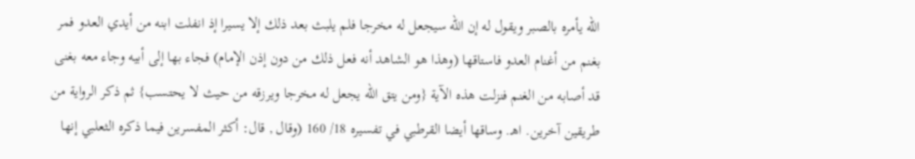الله يأمره بالصبر ويقول له إن الله سيجعل له مخرجا فلم يلبث بعد ذلك إلا يسيرا إذ انفلت ابنه من أيدي العدو فمر بغنم من أغنام العدو فاستاقها (وهذا هو الشاهد أنه فعل ذلك من دون إذن الإمام) فجاء بها إلى أبيه وجاء معه بغنى قد أصابه من الغنم فنزلت هذه الآية {ومن يتق الله يجعل له مخرجا ويرزقه من حيث لا يحتسب} ثم ذكر الرواية من طريقين آخرين. اهـ. وساقها أيضا القرطبي في تفسيره 18/ 160 (وقال , قال: أكثر المفسرين فيما ذكره الثعلبي إنها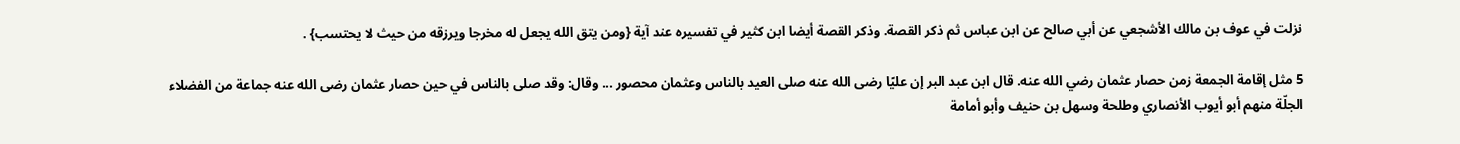نزلت في عوف بن مالك الأشجعي عن أبي صالح عن ابن عباس ثم ذكر القصة. وذكر القصة أيضا ابن كثير في تفسيره عند آية {ومن يتق الله يجعل له مخرجا ويرزقه من حيث لا يحتسب} .

5 مثل إقامة الجمعة زمن حصار عثمان رضي الله عنه. قال ابن عبد البر إن عليًا رضى الله عنه صلى العيد بالناس وعثمان محصور ... وقال: وقد صلى بالناس في حين حصار عثمان رضى الله عنه جماعة من الفضلاء الجلّة منهم أبو أيوب الأنصاري وطلحة وسهل بن حنيف وأبو أمامة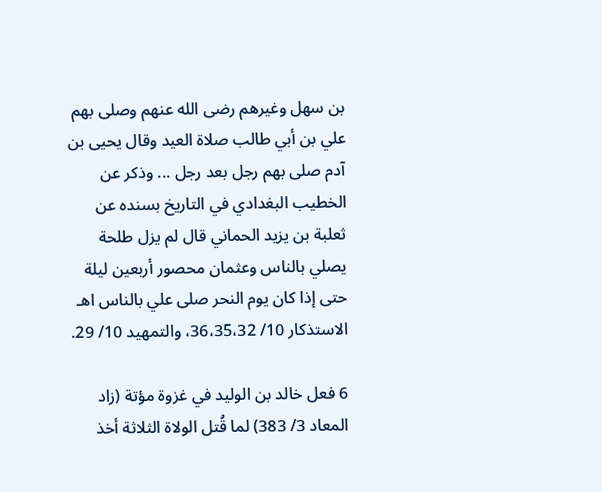بن سهل وغيرهم رضى الله عنهم وصلى بهم علي بن أبي طالب صلاة العيد وقال يحيى بن آدم صلى بهم رجل بعد رجل ... وذكر عن الخطيب البغدادي في التاريخ بسنده عن ثعلبة بن يزيد الحماني قال لم يزل طلحة يصلي بالناس وعثمان محصور أربعين ليلة حتى إذا كان يوم النحر صلى علي بالناس اهـ الاستذكار 10/ 36،35،32، والتمهيد 10/ 29.

6 فعل خالد بن الوليد في غزوة مؤتة (زاد المعاد 3/ 383) لما قُتل الولاة الثلاثة أخذ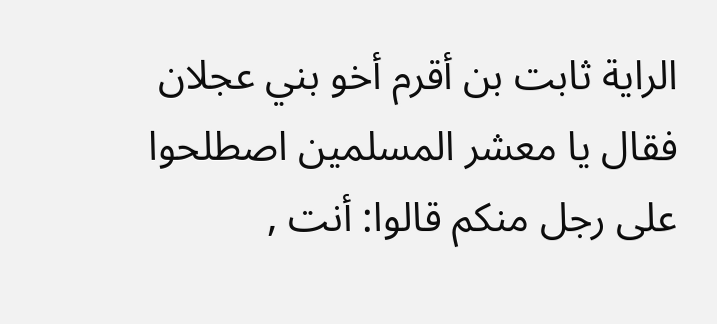الراية ثابت بن أقرم أخو بني عجلان فقال يا معشر المسلمين اصطلحوا على رجل منكم قالوا: أنت ,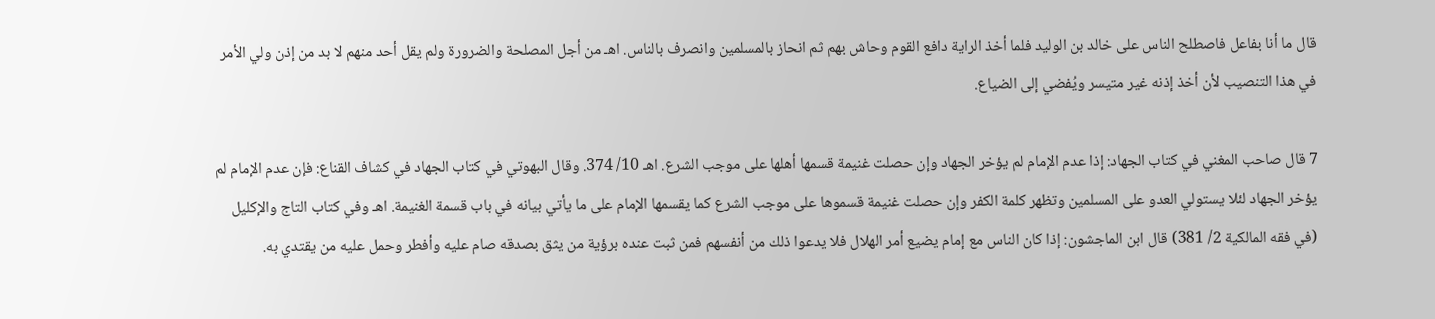قال ما أنا بفاعل فاصطلح الناس على خالد بن الوليد فلما أخذ الراية دافع القوم وحاش بهم ثم انحاز بالمسلمين وانصرف بالناس. اهـ من أجل المصلحة والضرورة ولم يقل أحد منهم لا بد من إذن ولي الأمر في هذا التنصيب لأن أخذ إذنه غير متيسر ويُفضي إلى الضياع.

7 قال صاحب المغني في كتاب الجهاد: إذا عدم الإمام لم يؤخر الجهاد وإن حصلت غنيمة قسمها أهلها على موجب الشرع. اهـ 10/ 374. وقال البهوتي في كتاب الجهاد في كشاف القناع: فإن عدم الإمام لم يؤخر الجهاد لئلا يستولي العدو على المسلمين وتظهر كلمة الكفر وإن حصلت غنيمة قسموها على موجب الشرع كما يقسمها الإمام على ما يأتي بيانه في باب قسمة الغنيمة. اهـ وفي كتاب التاج والإكليل (في فقه المالكية 2/ 381) قال ابن الماجشون: إذا كان الناس مع إمام يضيع أمر الهلال فلا يدعوا ذلك من أنفسهم فمن ثبت عنده برؤية من يثق بصدقه صام عليه وأفطر وحمل عليه من يقتدي به.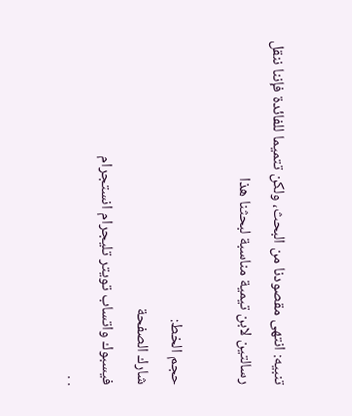تنبيه: انتهى مقصودنا من البحث، ولكن تتميما للفائدة فإننا ننقل رسالتين لابن تيمية مناسبة لبحثنا هذا

حجم الخط:
شارك الصفحة
فيسبوك واتساب تويتر تليجرام انستجرام
. .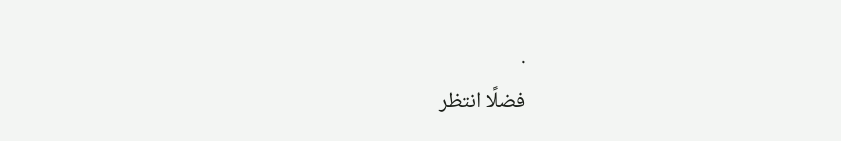.
فضلًا انتظر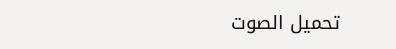تحميل الصوت